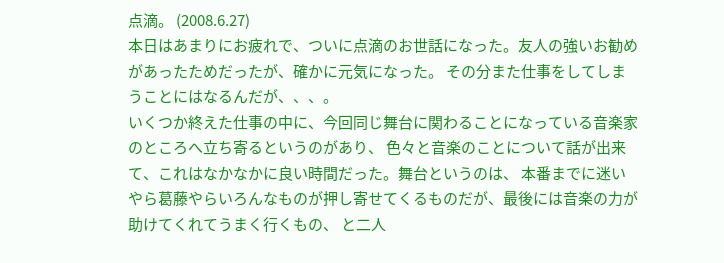点滴。 (2008.6.27)
本日はあまりにお疲れで、ついに点滴のお世話になった。友人の強いお勧めがあったためだったが、確かに元気になった。 その分また仕事をしてしまうことにはなるんだが、、、。
いくつか終えた仕事の中に、今回同じ舞台に関わることになっている音楽家のところへ立ち寄るというのがあり、 色々と音楽のことについて話が出来て、これはなかなかに良い時間だった。舞台というのは、 本番までに迷いやら葛藤やらいろんなものが押し寄せてくるものだが、最後には音楽の力が助けてくれてうまく行くもの、 と二人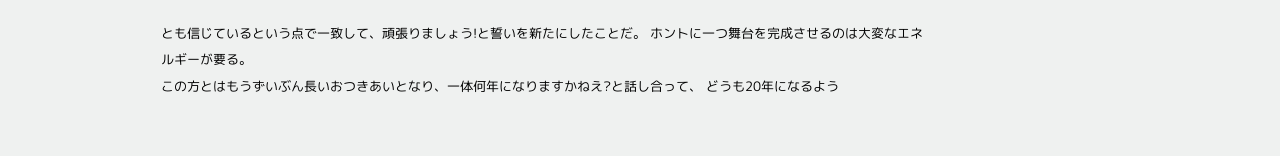とも信じているという点で一致して、頑張りましょう!と誓いを新たにしたことだ。 ホントに一つ舞台を完成させるのは大変なエネルギーが要る。
この方とはもうずいぶん長いおつきあいとなり、一体何年になりますかねえ?と話し合って、 どうも20年になるよう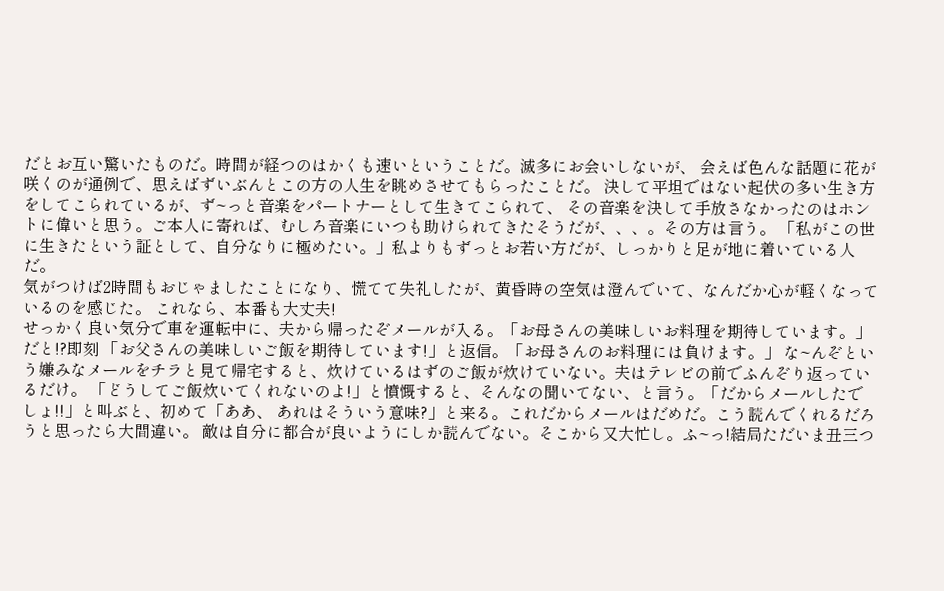だとお互い驚いたものだ。時間が経つのはかくも速いということだ。滅多にお会いしないが、 会えば色んな話題に花が咲くのが通例で、思えばずいぶんとこの方の人生を眺めさせてもらったことだ。 決して平坦ではない起伏の多い生き方をしてこられているが、ず~っと音楽をパートナーとして生きてこられて、 その音楽を決して手放さなかったのはホントに偉いと思う。ご本人に寄れば、むしろ音楽にいつも助けられてきたそうだが、、、。その方は言う。 「私がこの世に生きたという証として、自分なりに極めたい。」私よりもずっとお若い方だが、しっかりと足が地に着いている人だ。
気がつけば2時間もおじゃましたことになり、慌てて失礼したが、黄昏時の空気は澄んでいて、なんだか心が軽くなっているのを感じた。 これなら、本番も大丈夫!
せっかく良い気分で車を運転中に、夫から帰ったぞメールが入る。「お母さんの美味しいお料理を期待しています。」だと!?即刻 「お父さんの美味しいご飯を期待しています!」と返信。「お母さんのお料理には負けます。」 な~んぞという嫌みなメールをチラと見て帰宅すると、炊けているはずのご飯が炊けていない。夫はテレビの前でふんぞり返っているだけ。 「どうしてご飯炊いてくれないのよ!」と憤慨すると、そんなの聞いてない、と言う。「だからメールしたでしょ!!」と叫ぶと、初めて「ああ、 あれはそういう意味?」と来る。これだからメールはだめだ。こう読んでくれるだろうと思ったら大間違い。 敵は自分に都合が良いようにしか読んでない。そこから又大忙し。ふ~っ!結局ただいま丑三つ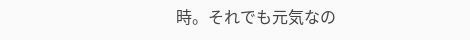時。それでも元気なの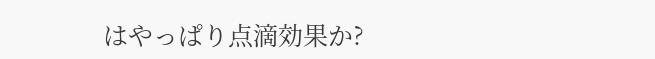はやっぱり点滴効果か?